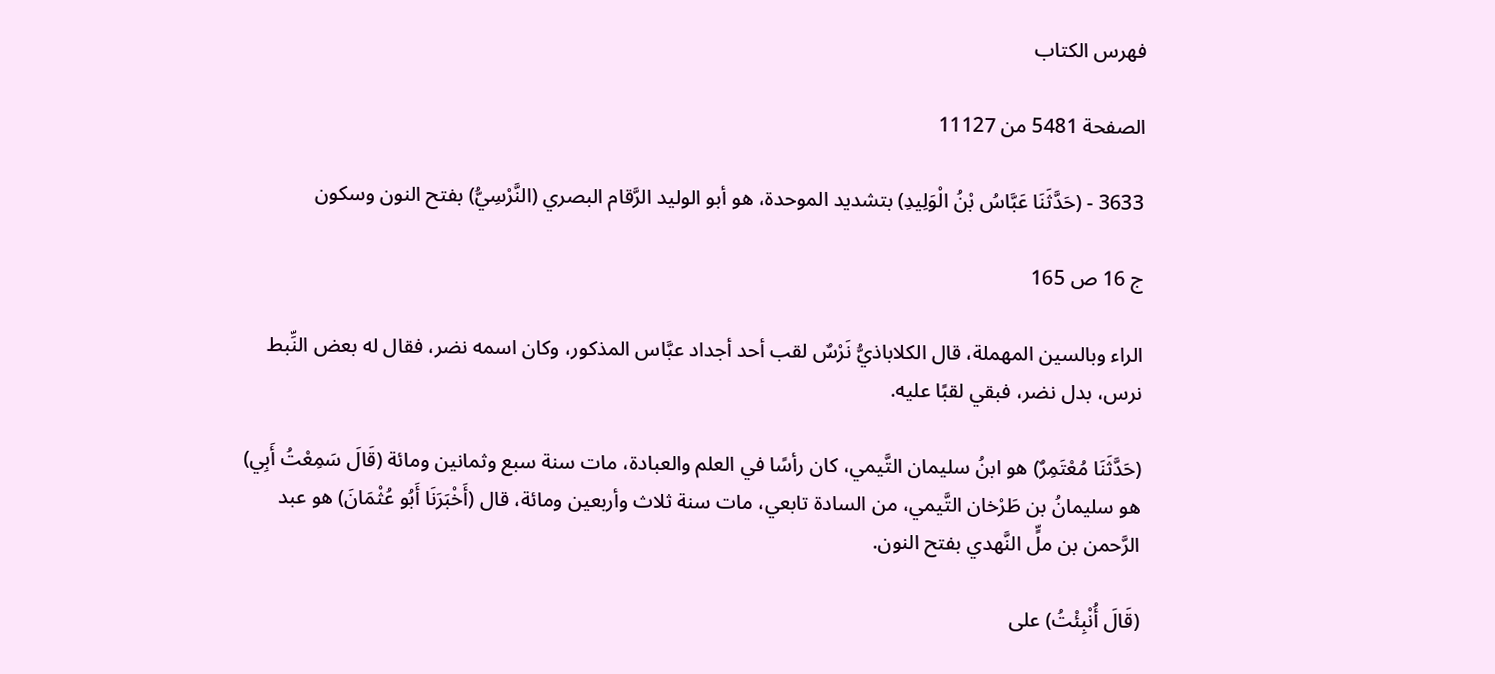فهرس الكتاب

الصفحة 5481 من 11127

3633 - (حَدَّثَنَا عَبَّاسُ بْنُ الْوَلِيدِ) بتشديد الموحدة، هو أبو الوليد الرَّقام البصري (النَّرْسِيُّ) بفتح النون وسكون

ج 16 ص 165

الراء وبالسين المهملة، قال الكلاباذيُّ نَرْسٌ لقب أحد أجداد عبَّاس المذكور، وكان اسمه نضر، فقال له بعض النِّبط نرس، بدل نضر، فبقي لقبًا عليه.

(حَدَّثَنَا مُعْتَمِرٌ) هو ابنُ سليمان التَّيمي، كان رأسًا في العلم والعبادة، مات سنة سبع وثمانين ومائة (قَالَ سَمِعْتُ أَبِي) هو سليمانُ بن طَرْخان التَّيمي، من السادة تابعي، مات سنة ثلاث وأربعين ومائة، قال (أَخْبَرَنَا أَبُو عُثْمَانَ) هو عبد الرَّحمن بن ملٍّ النَّهدي بفتح النون.

(قَالَ أُنْبِئْتُ) على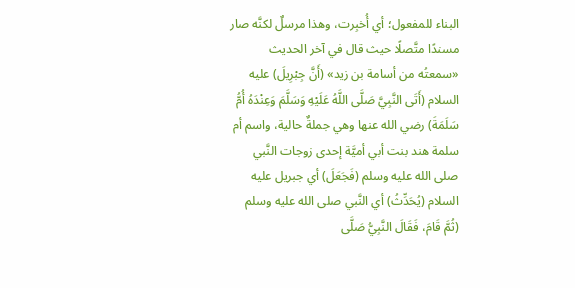البناء للمفعول؛ أي أُخبِرت، وهذا مرسلٌ لكنَّه صار مسندًا متَّصلًا حيث قال في آخر الحديث «سمعتُه من أسامة بن زيد» (أَنَّ جِبْرِيلَ) عليه السلام (أَتَى النَّبِيَّ صَلَّى اللَّهُ عَلَيْهِ وَسَلَّمَ وَعِنْدَهُ أُمُّ سَلَمَةَ) رضي الله عنها وهي جملةٌ حالية، واسم أم سلمة هند بنت أبي أميَّة إحدى زوجات النَّبي صلى الله عليه وسلم (فَجَعَلَ) أي جبريل عليه السلام (يُحَدِّثُ) أي النَّبي صلى الله عليه وسلم (ثُمَّ قَامَ، فَقَالَ النَّبِيُّ صَلَّى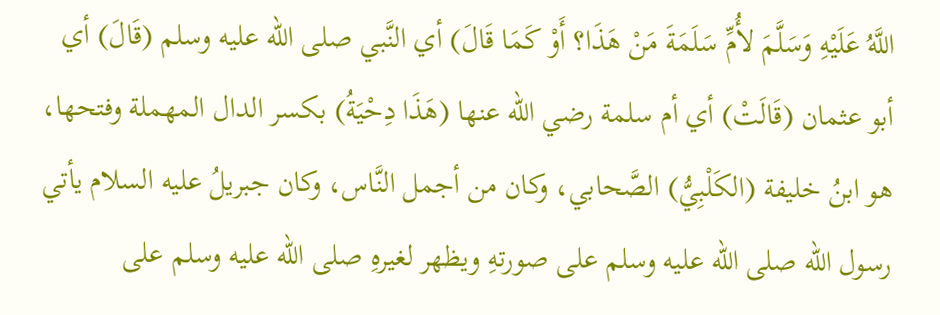اللَّهُ عَلَيْهِ وَسَلَّمَ لأُمِّ سَلَمَةَ مَنْ هَذَا؟ أَوْ كَمَا قَالَ) أي النَّبي صلى الله عليه وسلم (قَالَ) أي أبو عثمان (قَالَتْ) أي أم سلمة رضي الله عنها (هَذَا دِحْيَةُ) بكسر الدال المهملة وفتحها، هو ابنُ خليفة (الكَلْبِيُّ) الصَّحابي، وكان من أجمل النَّاس، وكان جبريلُ عليه السلام يأتي رسول الله صلى الله عليه وسلم على صورتهِ ويظهر لغيرهِ صلى الله عليه وسلم على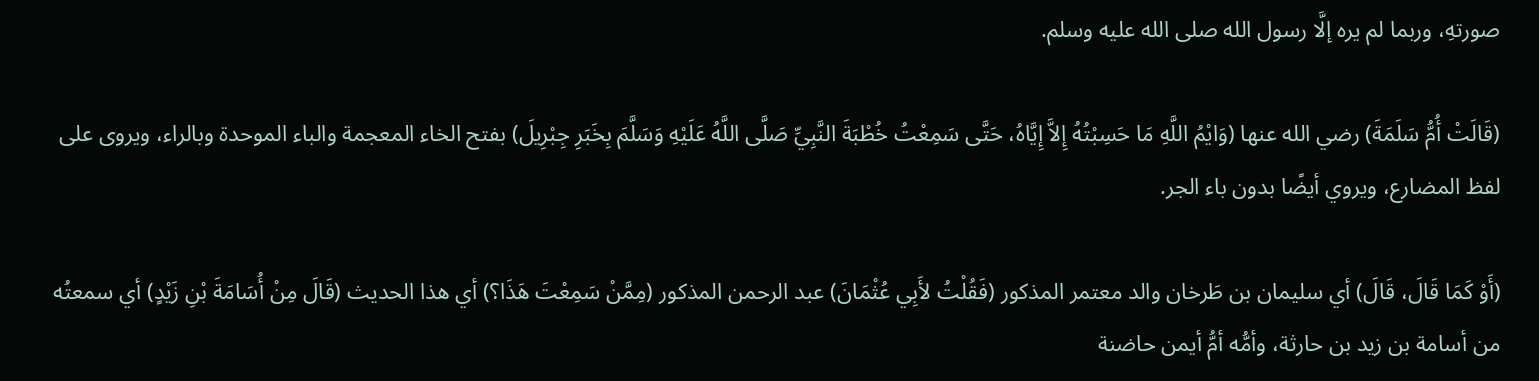صورتهِ، وربما لم يره إلَّا رسول الله صلى الله عليه وسلم.

(قَالَتْ أُمُّ سَلَمَةَ) رضي الله عنها (وَايْمُ اللَّهِ مَا حَسِبْتُهُ إِلاَّ إِيَّاهُ، حَتَّى سَمِعْتُ خُطْبَةَ النَّبِيِّ صَلَّى اللَّهُ عَلَيْهِ وَسَلَّمَ بِخَبَرِ جِبْرِيلَ) بفتح الخاء المعجمة والباء الموحدة وبالراء، ويروى على لفظ المضارع، ويروي أيضًا بدون باء الجر.

(أَوْ كَمَا قَالَ، قَالَ) أي سليمان بن طَرخان والد معتمر المذكور (فَقُلْتُ لأَبِي عُثْمَانَ) عبد الرحمن المذكور (مِمَّنْ سَمِعْتَ هَذَا؟) أي هذا الحديث (قَالَ مِنْ أُسَامَةَ بْنِ زَيْدٍ) أي سمعتُه من أسامة بن زيد بن حارثة، وأمُّه أمُّ أيمن حاضنة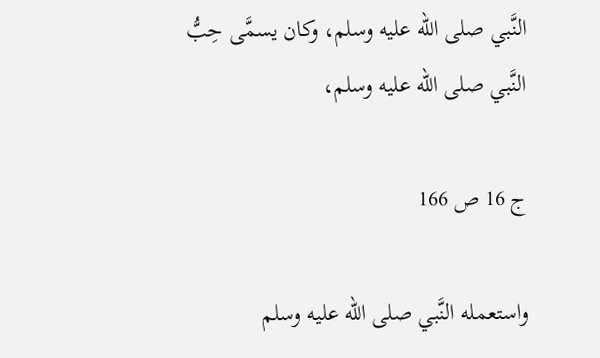النَّبي صلى الله عليه وسلم، وكان يسمَّى حِبُّ النَّبي صلى الله عليه وسلم،

ج 16 ص 166

واستعمله النَّبي صلى الله عليه وسلم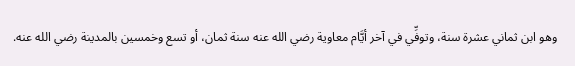وهو ابن ثماني عشرة سنة، وتوفِّي في آخر أيَّام معاوية رضي الله عنه سنة ثمان، أو تسع وخمسين بالمدينة رضي الله عنه.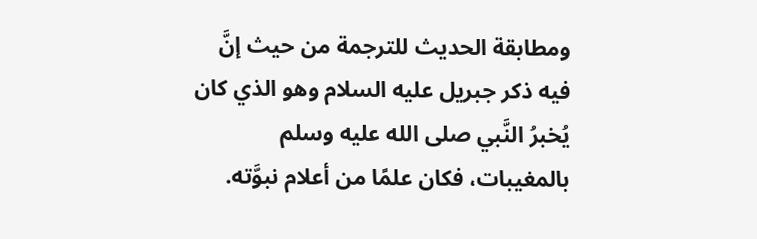ومطابقة الحديث للترجمة من حيث إنَّ فيه ذكر جبريل عليه السلام وهو الذي كان يُخبرُ النَّبي صلى الله عليه وسلم بالمغيبات، فكان علمًا من أعلام نبوَّته.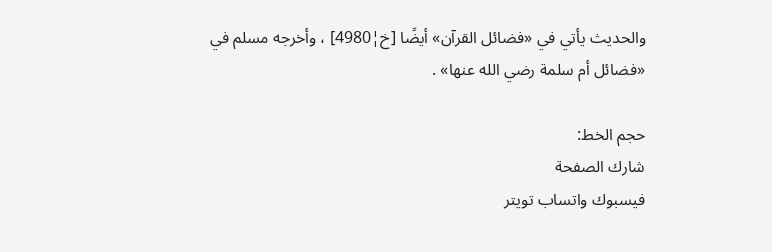والحديث يأتي في «فضائل القرآن» أيضًا [خ¦4980] ، وأخرجه مسلم في «فضائل أم سلمة رضي الله عنها» .

حجم الخط:
شارك الصفحة
فيسبوك واتساب تويتر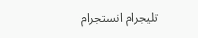تليجرام انستجرام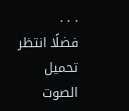. . .
فضلًا انتظر تحميل الصوت